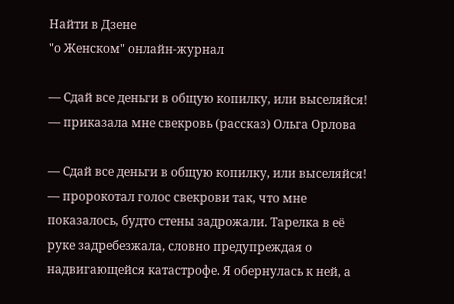Найти в Дзене
"о Женском" онлайн-журнал

— Сдай все деньги в общую копилку, или выселяйся! — приказала мне свекровь (рассказ) Ольга Орлова

— Сдай все деньги в общую копилку, или выселяйся! — пророкотал голос свекрови так, что мне показалось, будто стены задрожали. Тарелка в её руке задребезжала, словно предупреждая о надвигающейся катастрофе. Я обернулась к ней, а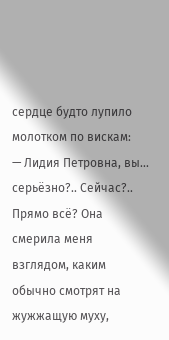сердце будто лупило молотком по вискам:
— Лидия Петровна, вы... серьёзно?.. Сейчас?.. Прямо всё? Она смерила меня взглядом, каким обычно смотрят на жужжащую муху,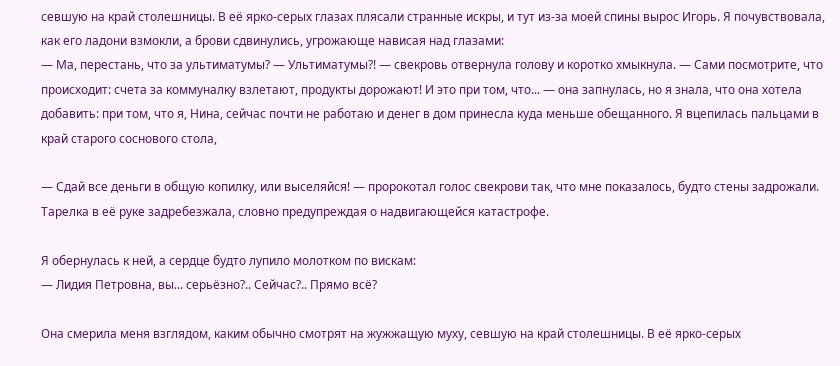севшую на край столешницы. В её ярко-серых глазах плясали странные искры, и тут из-за моей спины вырос Игорь. Я почувствовала, как его ладони взмокли, а брови сдвинулись, угрожающе нависая над глазами:
— Ма, перестань, что за ультиматумы? — Ультиматумы?! — свекровь отвернула голову и коротко хмыкнула. — Сами посмотрите, что происходит: счета за коммуналку взлетают, продукты дорожают! И это при том, что... — она запнулась, но я знала, что она хотела добавить: при том, что я, Нина, сейчас почти не работаю и денег в дом принесла куда меньше обещанного. Я вцепилась пальцами в край старого соснового стола,

— Сдай все деньги в общую копилку, или выселяйся! — пророкотал голос свекрови так, что мне показалось, будто стены задрожали. Тарелка в её руке задребезжала, словно предупреждая о надвигающейся катастрофе.

Я обернулась к ней, а сердце будто лупило молотком по вискам:
— Лидия Петровна, вы... серьёзно?.. Сейчас?.. Прямо всё?

Она смерила меня взглядом, каким обычно смотрят на жужжащую муху, севшую на край столешницы. В её ярко-серых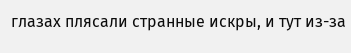глазах плясали странные искры, и тут из-за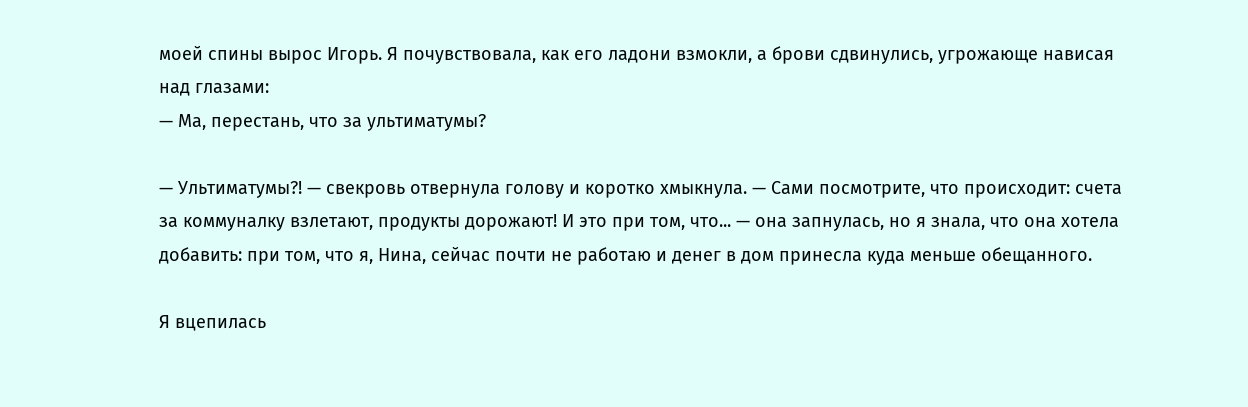моей спины вырос Игорь. Я почувствовала, как его ладони взмокли, а брови сдвинулись, угрожающе нависая над глазами:
— Ма, перестань, что за ультиматумы?

— Ультиматумы?! — свекровь отвернула голову и коротко хмыкнула. — Сами посмотрите, что происходит: счета за коммуналку взлетают, продукты дорожают! И это при том, что... — она запнулась, но я знала, что она хотела добавить: при том, что я, Нина, сейчас почти не работаю и денег в дом принесла куда меньше обещанного.

Я вцепилась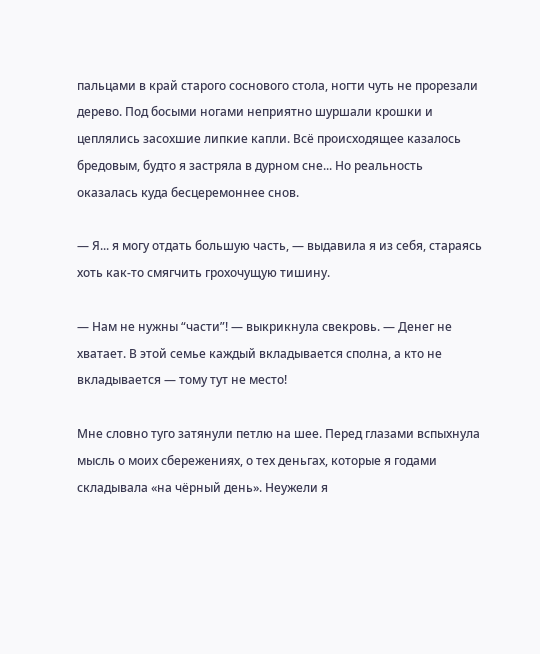пальцами в край старого соснового стола, ногти чуть не прорезали дерево. Под босыми ногами неприятно шуршали крошки и цеплялись засохшие липкие капли. Всё происходящее казалось бредовым, будто я застряла в дурном сне... Но реальность оказалась куда бесцеремоннее снов.

— Я... я могу отдать большую часть, — выдавила я из себя, стараясь хоть как-то смягчить грохочущую тишину.

— Нам не нужны “части”! — выкрикнула свекровь. — Денег не хватает. В этой семье каждый вкладывается сполна, а кто не вкладывается — тому тут не место!

Мне словно туго затянули петлю на шее. Перед глазами вспыхнула мысль о моих сбережениях, о тех деньгах, которые я годами складывала «на чёрный день». Неужели я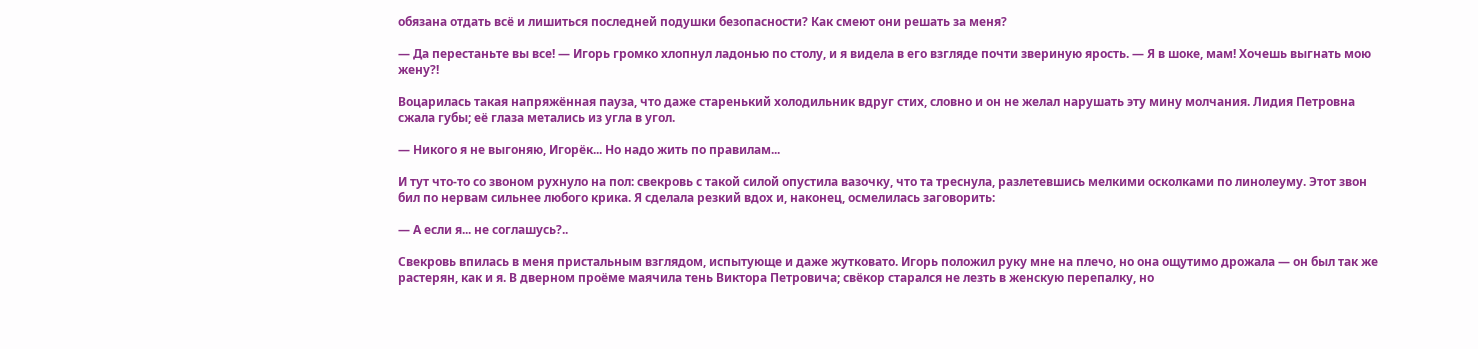обязана отдать всё и лишиться последней подушки безопасности? Как смеют они решать за меня?

— Да перестаньте вы все! — Игорь громко хлопнул ладонью по столу, и я видела в его взгляде почти звериную ярость. — Я в шоке, мам! Хочешь выгнать мою жену?!

Воцарилась такая напряжённая пауза, что даже старенький холодильник вдруг стих, словно и он не желал нарушать эту мину молчания. Лидия Петровна сжала губы; её глаза метались из угла в угол.

— Никого я не выгоняю, Игорёк... Но надо жить по правилам...

И тут что-то со звоном рухнуло на пол: свекровь с такой силой опустила вазочку, что та треснула, разлетевшись мелкими осколками по линолеуму. Этот звон бил по нервам сильнее любого крика. Я сделала резкий вдох и, наконец, осмелилась заговорить:

— А если я... не соглашусь?..

Свекровь впилась в меня пристальным взглядом, испытующе и даже жутковато. Игорь положил руку мне на плечо, но она ощутимо дрожала — он был так же растерян, как и я. В дверном проёме маячила тень Виктора Петровича; свёкор старался не лезть в женскую перепалку, но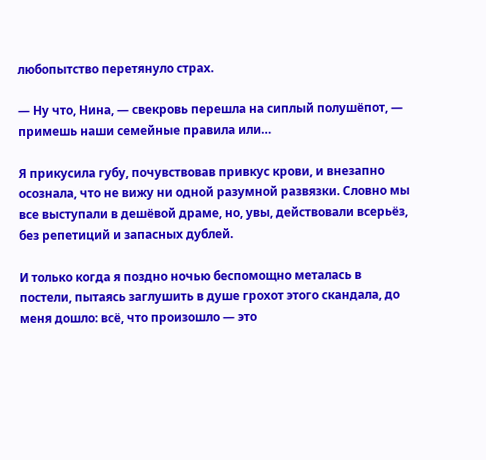любопытство перетянуло страх.

— Ну что, Нина, — свекровь перешла на сиплый полушёпот, — примешь наши семейные правила или…

Я прикусила губу, почувствовав привкус крови, и внезапно осознала, что не вижу ни одной разумной развязки. Словно мы все выступали в дешёвой драме, но, увы, действовали всерьёз, без репетиций и запасных дублей.

И только когда я поздно ночью беспомощно металась в постели, пытаясь заглушить в душе грохот этого скандала, до меня дошло: всё, что произошло — это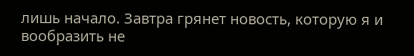лишь начало. Завтра грянет новость, которую я и вообразить не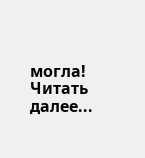могла! Читать далее...